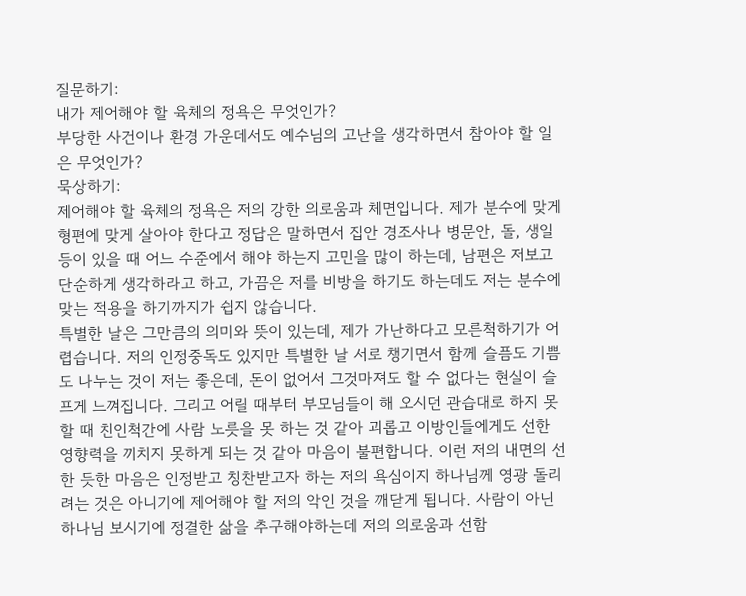질문하기:
내가 제어해야 할 육체의 정욕은 무엇인가?
부당한 사건이나 환경 가운데서도 예수님의 고난을 생각하면서 참아야 할 일은 무엇인가?
묵상하기:
제어해야 할 육체의 정욕은 저의 강한 의로움과 체면입니다. 제가 분수에 맞게 형편에 맞게 살아야 한다고 정답은 말하면서 집안 경조사나 병문안, 돌, 생일 등이 있을 때 어느 수준에서 해야 하는지 고민을 많이 하는데, 남편은 저보고 단순하게 생각하라고 하고, 가끔은 저를 비방을 하기도 하는데도 저는 분수에 맞는 적용을 하기까지가 쉽지 않습니다.
특별한 날은 그만큼의 의미와 뜻이 있는데, 제가 가난하다고 모른척하기가 어렵습니다. 저의 인정중독도 있지만 특별한 날 서로 챙기면서 함께 슬픔도 기쁨도 나누는 것이 저는 좋은데, 돈이 없어서 그것마져도 할 수 없다는 현실이 슬프게 느껴집니다. 그리고 어릴 때부터 부모님들이 해 오시던 관습대로 하지 못할 때 친인척간에 사람 노릇을 못 하는 것 같아 괴롭고 이방인들에게도 선한 영향력을 끼치지 못하게 되는 것 같아 마음이 불편합니다. 이런 저의 내면의 선한 듯한 마음은 인정받고 칭찬받고자 하는 저의 욕심이지 하나님께 영광 돌리려는 것은 아니기에 제어해야 할 저의 악인 것을 깨닫게 됩니다. 사람이 아닌 하나님 보시기에 정결한 삶을 추구해야하는데 저의 의로움과 선함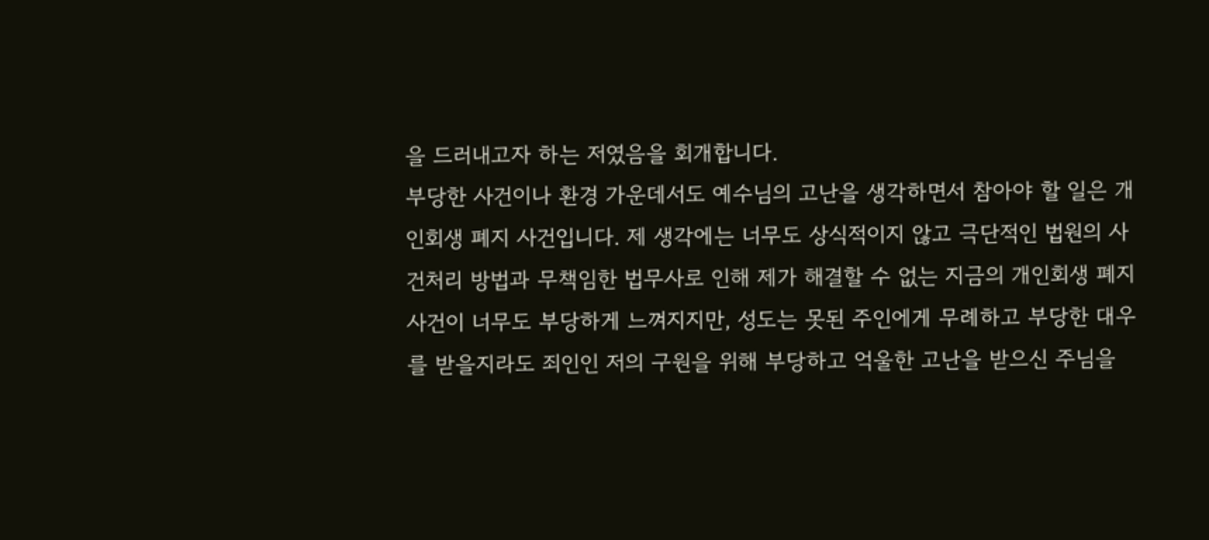을 드러내고자 하는 저였음을 회개합니다.
부당한 사건이나 환경 가운데서도 예수님의 고난을 생각하면서 참아야 할 일은 개인회생 폐지 사건입니다. 제 생각에는 너무도 상식적이지 않고 극단적인 법원의 사건처리 방법과 무책임한 법무사로 인해 제가 해결할 수 없는 지금의 개인회생 폐지 사건이 너무도 부당하게 느껴지지만, 성도는 못된 주인에게 무례하고 부당한 대우를 받을지라도 죄인인 저의 구원을 위해 부당하고 억울한 고난을 받으신 주님을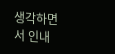생각하면서 인내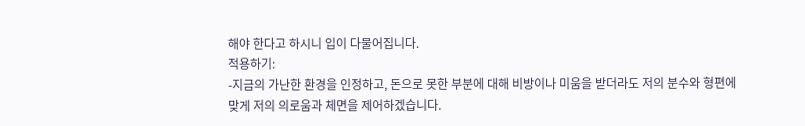해야 한다고 하시니 입이 다물어집니다.
적용하기:
-지금의 가난한 환경을 인정하고, 돈으로 못한 부분에 대해 비방이나 미움을 받더라도 저의 분수와 형편에 맞게 저의 의로움과 체면을 제어하겠습니다.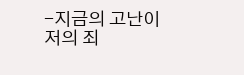-지금의 고난이 저의 죄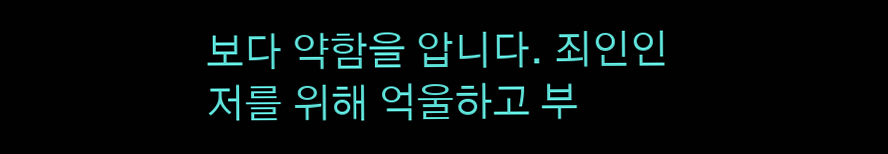보다 약함을 압니다. 죄인인 저를 위해 억울하고 부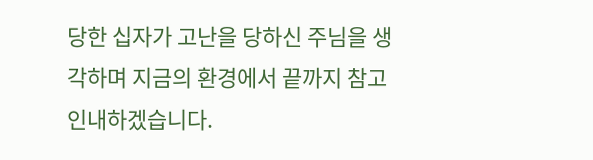당한 십자가 고난을 당하신 주님을 생각하며 지금의 환경에서 끝까지 참고 인내하겠습니다.